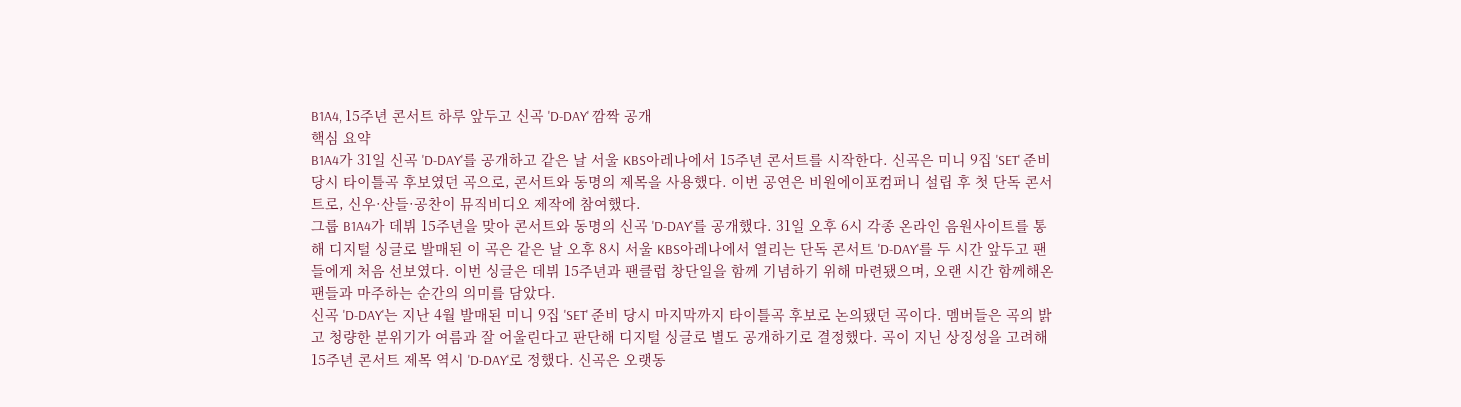B1A4, 15주년 콘서트 하루 앞두고 신곡 'D-DAY' 깜짝 공개
핵심 요약
B1A4가 31일 신곡 'D-DAY'를 공개하고 같은 날 서울 KBS아레나에서 15주년 콘서트를 시작한다. 신곡은 미니 9집 'SET' 준비 당시 타이틀곡 후보였던 곡으로, 콘서트와 동명의 제목을 사용했다. 이번 공연은 비원에이포컴퍼니 설립 후 첫 단독 콘서트로, 신우·산들·공찬이 뮤직비디오 제작에 참여했다.
그룹 B1A4가 데뷔 15주년을 맞아 콘서트와 동명의 신곡 'D-DAY'를 공개했다. 31일 오후 6시 각종 온라인 음원사이트를 통해 디지털 싱글로 발매된 이 곡은 같은 날 오후 8시 서울 KBS아레나에서 열리는 단독 콘서트 'D-DAY'를 두 시간 앞두고 팬들에게 처음 선보였다. 이번 싱글은 데뷔 15주년과 팬클럽 창단일을 함께 기념하기 위해 마련됐으며, 오랜 시간 함께해온 팬들과 마주하는 순간의 의미를 담았다.
신곡 'D-DAY'는 지난 4월 발매된 미니 9집 'SET' 준비 당시 마지막까지 타이틀곡 후보로 논의됐던 곡이다. 멤버들은 곡의 밝고 청량한 분위기가 여름과 잘 어울린다고 판단해 디지털 싱글로 별도 공개하기로 결정했다. 곡이 지닌 상징성을 고려해 15주년 콘서트 제목 역시 'D-DAY'로 정했다. 신곡은 오랫동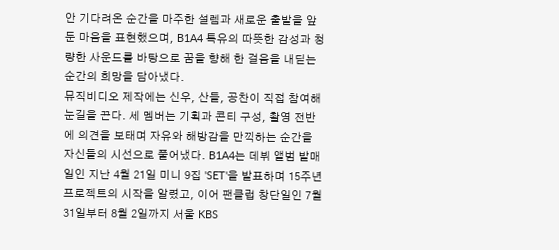안 기다려온 순간을 마주한 설렘과 새로운 출발을 앞둔 마음을 표현했으며, B1A4 특유의 따뜻한 감성과 청량한 사운드를 바탕으로 꿈을 향해 한 걸음을 내딛는 순간의 희망을 담아냈다.
뮤직비디오 제작에는 신우, 산들, 공찬이 직접 참여해 눈길을 끈다. 세 멤버는 기획과 콘티 구성, 촬영 전반에 의견을 보태며 자유와 해방감을 만끽하는 순간을 자신들의 시선으로 풀어냈다. B1A4는 데뷔 앨범 발매일인 지난 4월 21일 미니 9집 'SET'을 발표하며 15주년 프로젝트의 시작을 알렸고, 이어 팬클럽 창단일인 7월 31일부터 8월 2일까지 서울 KBS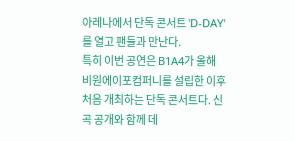아레나에서 단독 콘서트 'D-DAY'를 열고 팬들과 만난다.
특히 이번 공연은 B1A4가 올해 비원에이포컴퍼니를 설립한 이후 처음 개최하는 단독 콘서트다. 신곡 공개와 함께 데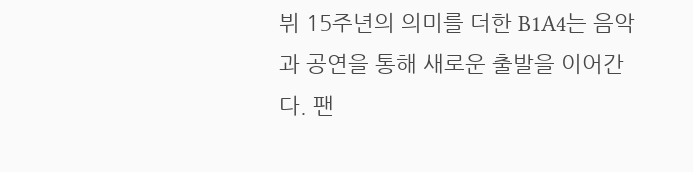뷔 15주년의 의미를 더한 B1A4는 음악과 공연을 통해 새로운 출발을 이어간다. 팬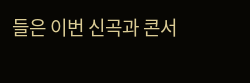들은 이번 신곡과 콘서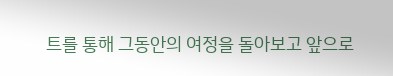트를 통해 그동안의 여정을 돌아보고 앞으로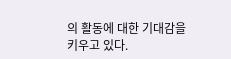의 활동에 대한 기대감을 키우고 있다.